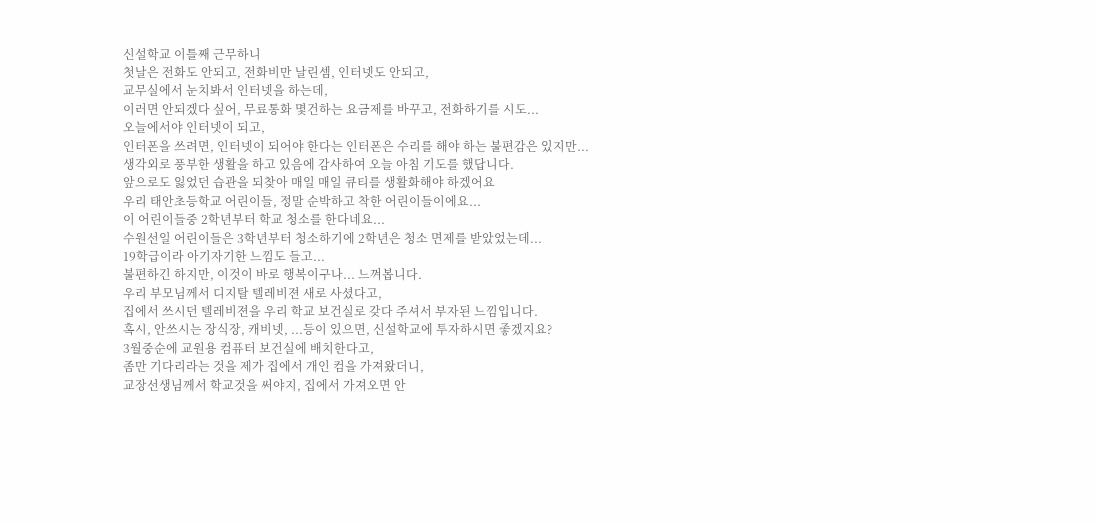신설학교 이틀째 근무하니
첫날은 전화도 안되고, 전화비만 날린셈, 인터넷도 안되고,
교무실에서 눈치봐서 인터넷을 하는데,
이러면 안되겠다 싶어, 무료통화 몇건하는 요금제를 바꾸고, 전화하기를 시도...
오늘에서야 인터넷이 되고,
인터폰을 쓰려면, 인터넷이 되어야 한다는 인터폰은 수리를 해야 하는 불편감은 있지만...
생각외로 풍부한 생활을 하고 있음에 감사하여 오늘 아침 기도를 했답니다.
앞으로도 잃었던 습관을 되찾아 매일 매일 큐티를 생활화해야 하겠어요
우리 태안초등학교 어린이들, 정말 순박하고 착한 어린이들이에요...
이 어린이들중 2학년부터 학교 청소를 한다네요...
수원선일 어린이들은 3학년부터 청소하기에 2학년은 청소 면제를 받았었는데...
19학급이라 아기자기한 느낌도 들고...
불편하긴 하지만, 이것이 바로 행복이구나... 느껴봅니다.
우리 부모님께서 디지탈 텔레비젼 새로 사셨다고,
집에서 쓰시던 텔레비젼을 우리 학교 보건실로 갖다 주셔서 부자된 느낌입니다.
혹시, 안쓰시는 장식장, 캐비넷, ...등이 있으면, 신설학교에 투자하시면 좋겠지요?
3월중순에 교원용 컴퓨터 보건실에 배치한다고,
좀만 기다리라는 것을 제가 집에서 개인 컴을 가져왔더니,
교장선생님께서 학교것을 써야지, 집에서 가져오면 안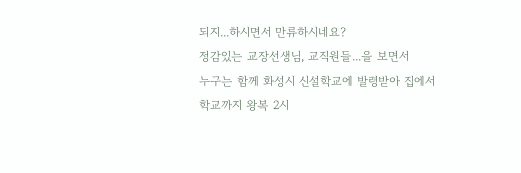되지...하시면서 만류하시네요?
정감있는 교장선생님, 교직원들...을 보면서
누구는 함께 화성시 신설학교에 발령받아 집에서 학교까지 왕복 2시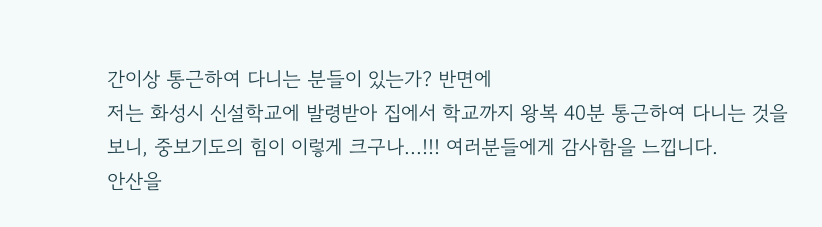간이상 통근하여 다니는 분들이 있는가? 반면에
저는 화성시 신설학교에 발령받아 집에서 학교까지 왕복 40분 통근하여 다니는 것을 보니, 중보기도의 힘이 이렇게 크구나...!!! 여러분들에게 감사함을 느낍니다.
안산을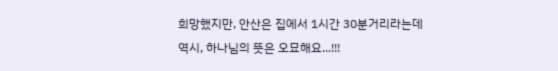희망했지만, 안산은 집에서 1시간 30분거리라는데
역시, 하나님의 뜻은 오묘해요...!!!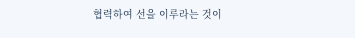협력하여 선을 이루라는 것이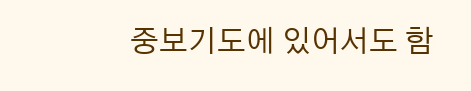중보기도에 있어서도 함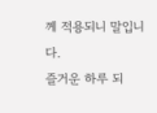께 적용되니 말입니다.
즐거운 하루 되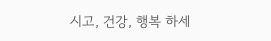시고, 건강, 행복 하세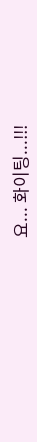요... 화이팅...!!!